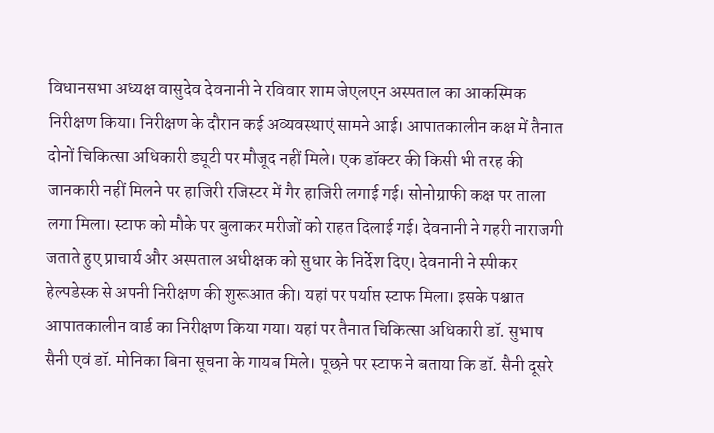विधानसभा अध्यक्ष वासुदेव देवनानी ने रविवार शाम जेएलएन अस्पताल का आकस्मिक निरीक्षण किया। निरीक्षण के दौरान कई अव्यवस्थाएं सामने आई। आपातकालीन कक्ष में तैनात दोनों चिकित्सा अधिकारी ड्यूटी पर मौजूद नहीं मिले। एक डॉक्टर की किसी भी तरह की जानकारी नहीं मिलने पर हाजिरी रजिस्टर में गैर हाजिरी लगाई गई। सोनोग्राफी कक्ष पर ताला लगा मिला। स्टाफ को मौके पर बुलाकर मरीजों को राहत दिलाई गई। देवनानी ने गहरी नाराजगी जताते हुए प्राचार्य और अस्पताल अधीक्षक को सुधार के निर्देश दिए। देवनानी ने स्पीकर हेल्पडेस्क से अपनी निरीक्षण की शुरूआत की। यहां पर पर्याप्त स्टाफ मिला। इसके पश्चात आपातकालीन वार्ड का निरीक्षण किया गया। यहां पर तैनात चिकित्सा अधिकारी डॉ. सुभाष सैनी एवं डॉ. मोनिका बिना सूचना के गायब मिले। पूछने पर स्टाफ ने बताया कि डॉ. सैनी दूसरे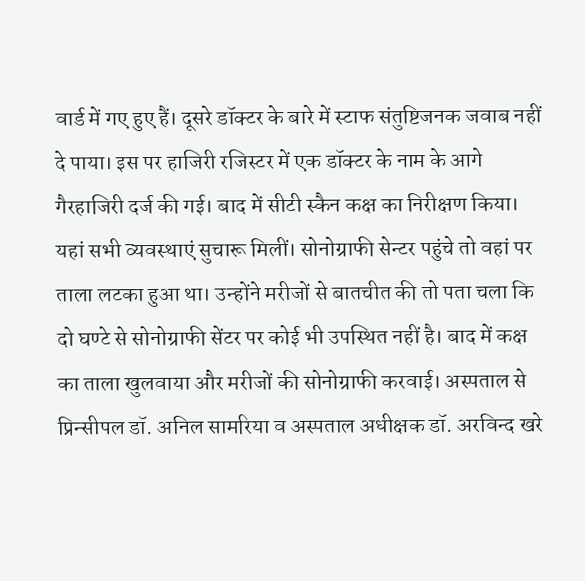वार्ड में गए हुए हैं। दूसरे डॉक्टर के बारे में स्टाफ संतुष्टिजनक जवाब नहीं दे पाया। इस पर हाजिरी रजिस्टर में एक डॉक्टर के नाम के आगे गैरहाजिरी दर्ज की गई। बाद में सीटी स्कैन कक्ष का निरीक्षण किया। यहां सभी व्यवस्थाएं सुचारू मिलीं। सोनोग्राफी सेन्टर पहुंचे तो वहां पर ताला लटका हुआ था। उन्होंने मरीजों से बातचीत की तो पता चला कि दो घण्टे से सोनोग्राफी सेंटर पर कोई भी उपस्थित नहीं है। बाद में कक्ष का ताला खुलवाया और मरीजों की सोनोग्राफी करवाई। अस्पताल से प्रिन्सीपल डॉ. अनिल सामरिया व अस्पताल अधीक्षक डॉ. अरविन्द खरे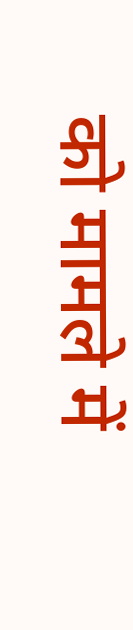को मामले में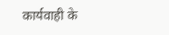कार्यवाही के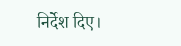निर्देश दिए।